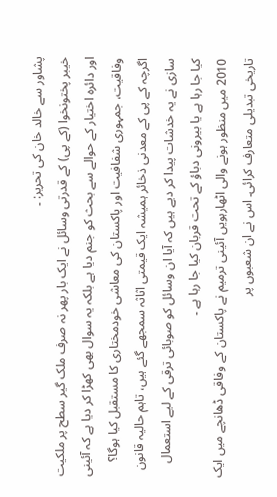پشاور سے خالد خان کی تحریر: ۔
خیبر پختونخوا (کے پی) کے قدرتی وسائل نے ایک بار پھر نہ صرف ملک گیر سطح پر ملکیت اور دائرہ اختیار کے حوالے سے بحث کو جنم دیا ہے بلکہ یہ سوال بھی کھڑا کر دیا ہے کہ آئینی وفاقیت، جمہوری شفافیت اور پاکستان کی معاشی خودمختاری کا مستقبل کیا ہوگا؟ اگرچہ کے پی کے معدنی ذخائر ہمیشہ ایک قیمتی اثاثہ سمجھے گئے ہیں، تاہم حالیہ قانون سازی نے یہ خدشات پیدا کر دیے ہیں کہ آیا ان وسائل کو صوبائی ترقی کے لیے استعمال کیا جا رہا ہے یا بیرونی دباؤ کے تحت قربان کیا جا رہا ہے ۔
2010 میں منظور ہونے والی اٹھارہویں آئینی ترمیم نے پاکستان کے وفاقی ڈھانچے میں ایک تاریخی تبدیلی متعارف کرائی۔ اس نے ان شعبوں پر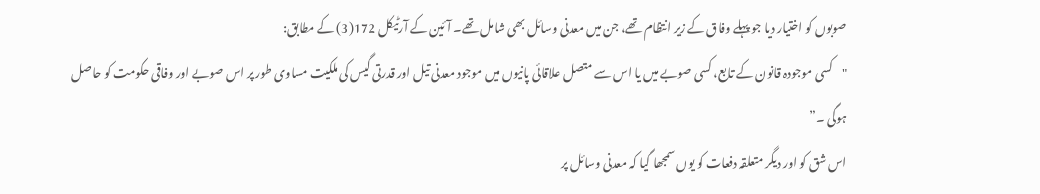صوبوں کو اختیار دیا جو پہلے وفاق کے زیر انتظام تھے، جن میں معدنی وسائل بھی شامل تھے۔ آئین کے آرٹیکل 172(3) کے مطابق:
"کسی موجودہ قانون کے تابع، کسی صوبے میں یا اس سے متصل علاقائی پانیوں میں موجود معدنی تیل اور قدرتی گیس کی ملکیت مساوی طور پر اس صوبے اور وفاقی حکومت کو حاصل ہوگی ۔”
اس شق کو اور دیگر متعلقہ دفعات کو یوں سمجھا گیا کہ معدنی وسائل پر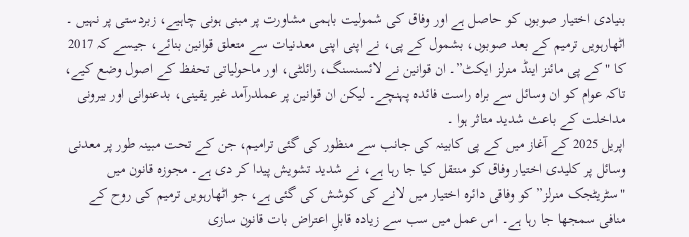بنیادی اختیار صوبوں کو حاصل ہے اور وفاق کی شمولیت باہمی مشاورت پر مبنی ہونی چاہیے، زبردستی پر نہیں ۔
اٹھارہویں ترمیم کے بعد صوبوں، بشمول کے پی، نے اپنی اپنی معدنیات سے متعلق قوانین بنائے، جیسے کہ 2017 کا "کے پی مائنز اینڈ منرلز ایکٹ”۔ ان قوانین نے لائسنسنگ، رائلٹی، اور ماحولیاتی تحفظ کے اصول وضع کیے، تاکہ عوام کو ان وسائل سے براہ راست فائدہ پہنچے۔ لیکن ان قوانین پر عملدرآمد غیر یقینی، بدعنوانی اور بیرونی مداخلت کے باعث شدید متاثر ہوا ۔
اپریل 2025 کے آغاز میں کے پی کابینہ کی جانب سے منظور کی گئی ترامیم، جن کے تحت مبینہ طور پر معدنی وسائل پر کلیدی اختیار وفاق کو منتقل کیا جا رہا ہے، نے شدید تشویش پیدا کر دی ہے۔ مجوزہ قانون میں "سٹریٹجک منرلز” کو وفاقی دائرہ اختیار میں لانے کی کوشش کی گئی ہے، جو اٹھارہویں ترمیم کی روح کے منافی سمجھا جا رہا ہے۔ اس عمل میں سب سے زیادہ قابلِ اعتراض بات قانون سازی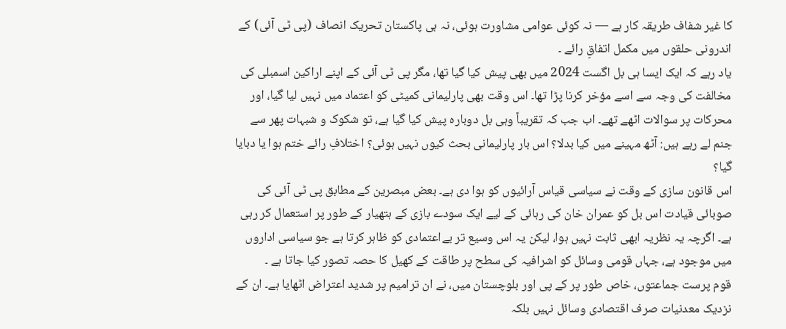کا غیر شفاف طریقہ کار ہے — نہ کوئی عوامی مشاورت ہوئی، نہ ہی پاکستان تحریک انصاف (پی ٹی آئی) کے اندرونی حلقوں میں مکمل اتفاقِ رائے ۔
یاد رہے کہ ایک ایسا ہی بل اگست 2024 میں بھی پیش کیا گیا تھا، مگر پی ٹی آئی کے اپنے اراکین اسمبلی کی مخالفت کی وجہ سے اسے مؤخر کرنا پڑا تھا۔ اس وقت بھی پارلیمانی کمیٹی کو اعتماد میں نہیں لیا گیا، اور محرکات پر سوالات اٹھے تھے۔ اب جب کہ تقریباً وہی بل دوبارہ پیش کیا گیا ہے، تو شکوک و شبہات پھر سے جنم لے رہے ہیں: آٹھ مہینے میں کیا بدلا؟ اس بار پارلیمانی بحث کیوں نہیں ہوئی؟ اختلافِ رائے ختم ہوا یا دبایا گیا؟
اس قانون سازی کے وقت نے سیاسی قیاس آرائیوں کو ہوا دی ہے۔ بعض مبصرین کے مطابق پی ٹی آئی کی صوبائی قیادت اس بل کو عمران خان کی رہائی کے لیے ایک سودے بازی کے ہتھیار کے طور پر استعمال کر رہی ہے۔ اگرچہ یہ نظریہ ابھی ثابت نہیں ہوا، لیکن یہ اس وسیع تر بےاعتمادی کو ظاہر کرتا ہے جو سیاسی اداروں میں موجود ہے، جہاں قومی وسائل کو اشرافیہ کی سطح پر طاقت کے کھیل کا حصہ تصور کیا جاتا ہے ۔
قوم پرست جماعتوں، خاص طور پر کے پی اور بلوچستان میں، نے ان ترامیم پر شدید اعتراض اٹھایا ہے۔ ان کے نزدیک معدنیات صرف اقتصادی وسائل نہیں بلکہ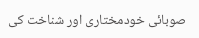صوبائی خودمختاری اور شناخت کی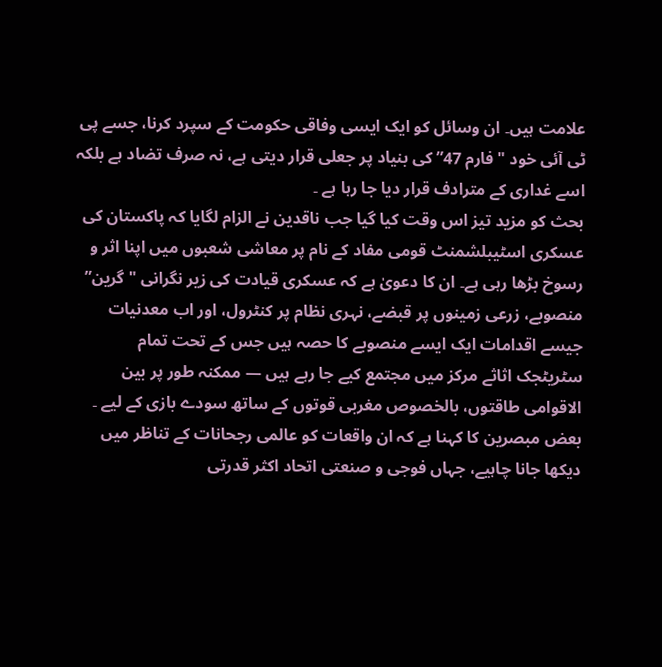علامت ہیں۔ ان وسائل کو ایک ایسی وفاقی حکومت کے سپرد کرنا، جسے پی ٹی آئی خود "فارم 47” کی بنیاد پر جعلی قرار دیتی ہے، نہ صرف تضاد ہے بلکہ اسے غداری کے مترادف قرار دیا جا رہا ہے ۔
بحث کو مزید تیز اس وقت کیا گیا جب ناقدین نے الزام لگایا کہ پاکستان کی عسکری اسٹیبلشمنٹ قومی مفاد کے نام پر معاشی شعبوں میں اپنا اثر و رسوخ بڑھا رہی ہے۔ ان کا دعویٰ ہے کہ عسکری قیادت کی زیر نگرانی "گرین” منصوبے، زرعی زمینوں پر قبضے، نہری نظام پر کنٹرول، اور اب معدنیات جیسے اقدامات ایک ایسے منصوبے کا حصہ ہیں جس کے تحت تمام سٹریٹجک اثاثے مرکز میں مجتمع کیے جا رہے ہیں — ممکنہ طور پر بین الاقوامی طاقتوں، بالخصوص مغربی قوتوں کے ساتھ سودے بازی کے لیے ۔
بعض مبصرین کا کہنا ہے کہ ان واقعات کو عالمی رجحانات کے تناظر میں دیکھا جانا چاہیے، جہاں فوجی و صنعتی اتحاد اکثر قدرتی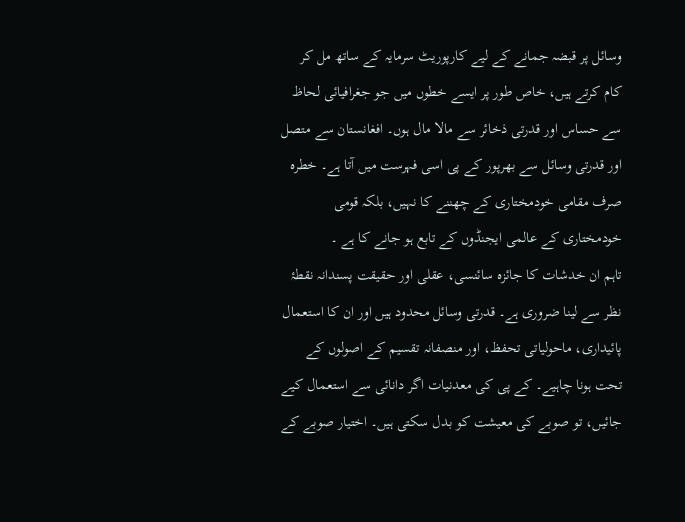وسائل پر قبضہ جمانے کے لیے کارپوریٹ سرمایہ کے ساتھ مل کر کام کرتے ہیں، خاص طور پر ایسے خطوں میں جو جغرافیائی لحاظ سے حساس اور قدرتی ذخائر سے مالا مال ہوں۔ افغانستان سے متصل اور قدرتی وسائل سے بھرپور کے پی اسی فہرست میں آتا ہے۔ خطرہ صرف مقامی خودمختاری کے چھننے کا نہیں، بلکہ قومی خودمختاری کے عالمی ایجنڈوں کے تابع ہو جانے کا ہے ۔
تاہم ان خدشات کا جائزہ سائنسی، عقلی اور حقیقت پسندانہ نقطۂ نظر سے لینا ضروری ہے۔ قدرتی وسائل محدود ہیں اور ان کا استعمال پائیداری، ماحولیاتی تحفظ، اور منصفانہ تقسیم کے اصولوں کے تحت ہونا چاہیے۔ کے پی کی معدنیات اگر دانائی سے استعمال کیے جائیں، تو صوبے کی معیشت کو بدل سکتی ہیں۔ اختیار صوبے کے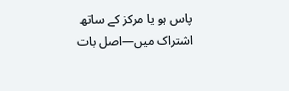پاس ہو یا مرکز کے ساتھ اشتراک میں—اصل بات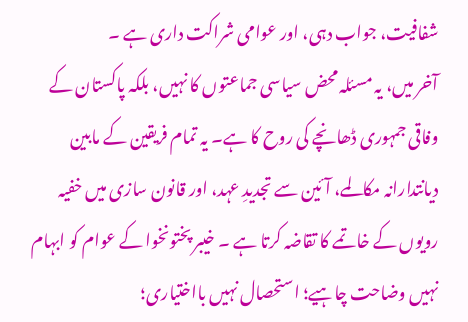شفافیت، جواب دہی، اور عوامی شراکت داری ہے ۔
آخر میں، یہ مسئلہ محض سیاسی جماعتوں کا نہیں، بلکہ پاکستان کے وفاقی جمہوری ڈھانچے کی روح کا ہے۔ یہ تمام فریقین کے مابین دیانتدارانہ مکالمے، آئین سے تجدیدِ عہد، اور قانون سازی میں خفیہ رویوں کے خاتمے کا تقاضہ کرتا ہے ۔ خیبر پختونخوا کے عوام کو ابہام نہیں وضاحت چاہیے؛ استحصال نہیں بااختیاری؛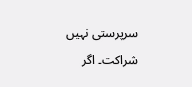سرپرستی نہیں شراکت۔ اگر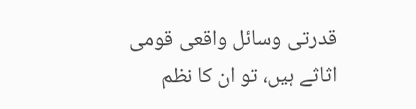قدرتی وسائل واقعی قومی اثاثے ہیں، تو ان کا نظم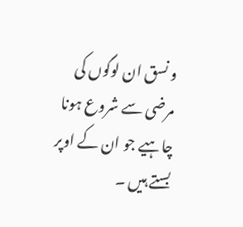و نسق ان لوگوں کی مرضی سے شروع ہونا چاہیے جو ان کے اوپر بستے ہیں ۔